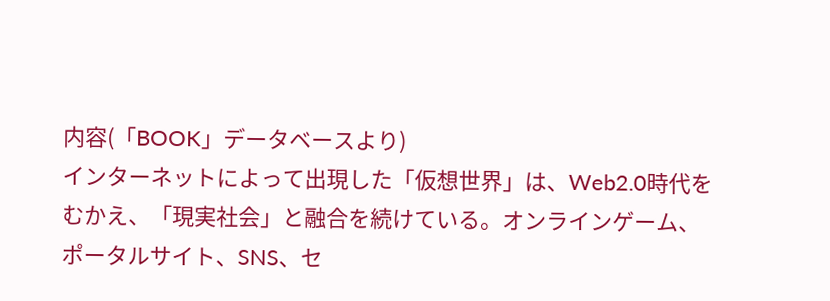内容(「BOOK」データベースより)
インターネットによって出現した「仮想世界」は、Web2.0時代をむかえ、「現実社会」と融合を続けている。オンラインゲーム、ポータルサイト、SNS、セ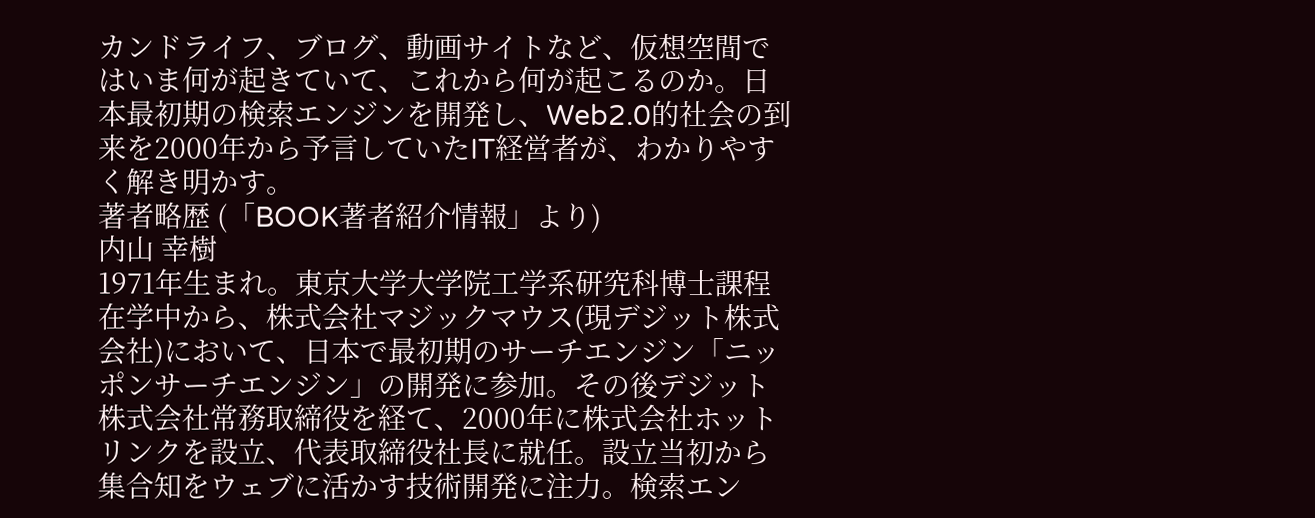カンドライフ、ブログ、動画サイトなど、仮想空間ではいま何が起きていて、これから何が起こるのか。日本最初期の検索エンジンを開発し、Web2.0的社会の到来を2000年から予言していたIT経営者が、わかりやすく解き明かす。
著者略歴 (「BOOK著者紹介情報」より)
内山 幸樹
1971年生まれ。東京大学大学院工学系研究科博士課程在学中から、株式会社マジックマウス(現デジット株式会社)において、日本で最初期のサーチエンジン「ニッポンサーチエンジン」の開発に参加。その後デジット株式会社常務取締役を経て、2000年に株式会社ホットリンクを設立、代表取締役社長に就任。設立当初から集合知をウェブに活かす技術開発に注力。検索エン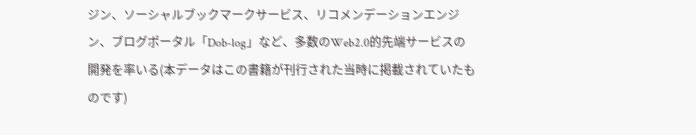ジン、ソーシャルブックマークサービス、リコメンデーションエンジン、ブログポータル「Dob‐log」など、多数のWeb2.0的先端サービスの開発を率いる(本データはこの書籍が刊行された当時に掲載されていたものです)